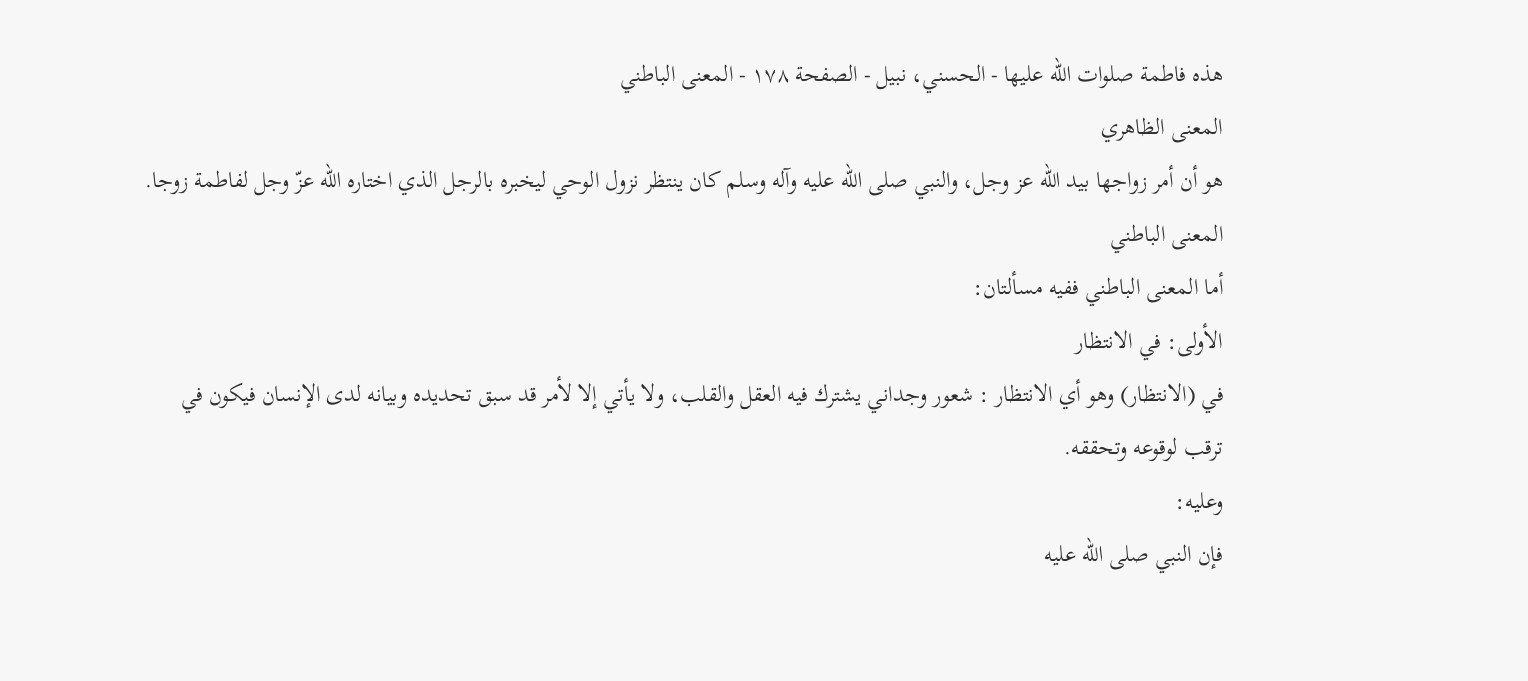هذه فاطمة صلوات الله عليها - الحسني، نبيل - الصفحة ١٧٨ - المعنى الباطني
المعنى الظاهري
هو أن أمر زواجها بيد الله عز وجل، والنبي صلى الله عليه وآله وسلم كان ينتظر نزول الوحي ليخبره بالرجل الذي اختاره الله عزّ وجل لفاطمة زوجا.
المعنى الباطني
أما المعنى الباطني ففيه مسألتان:
الأولى: في الانتظار
في (الانتظار) وهو أي الانتظار : شعور وجداني يشترك فيه العقل والقلب، ولا يأتي إلا لأمر قد سبق تحديده وبيانه لدى الإنسان فيكون في ترقب لوقوعه وتحققه.
وعليه:
فإن النبي صلى الله عليه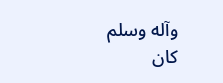وآله وسلم كان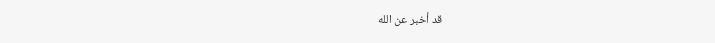قد أخبر عن الله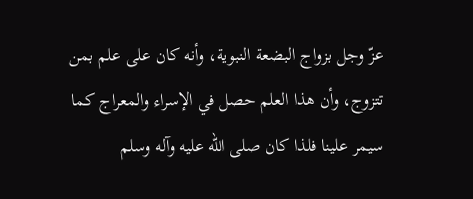عزّ وجل بزواج البضعة النبوية، وأنه كان على علم بمن تتزوج، وأن هذا العلم حصل في الإسراء والمعراج كما سيمر علينا فلذا كان صلى الله عليه وآله وسلم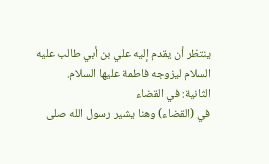ينتظر أن يقدم إليه علي بن أبي طالب عليه السلام ليزوجه فاطمة عليها السلام.
الثانية: في القضاء
في (القضاء) وهنا يشير رسول الله صلى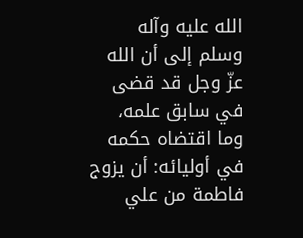الله عليه وآله وسلم إلى أن الله عزّ وجل قد قضى في سابق علمه، وما اقتضاه حكمه في أوليائه: أن يزوج فاطمة من علي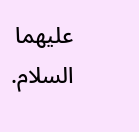عليهما السلام.